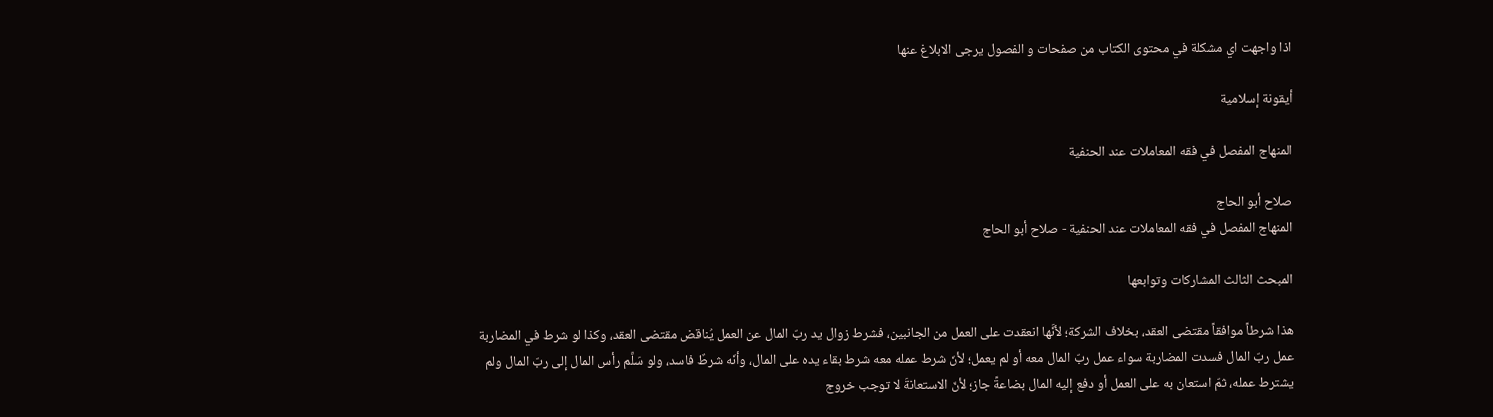اذا واجهت اي مشكلة في محتوى الكتاب من صفحات و الفصول يرجى الابلاغ عنها

أيقونة إسلامية

المنهاج المفصل في فقه المعاملات عند الحنفية

صلاح أبو الحاج
المنهاج المفصل في فقه المعاملات عند الحنفية - صلاح أبو الحاج

المبحث الثالث المشاركات وتوابعها

هذا شرطاً موافقاً مقتضى العقد، بخلاف الشركة؛ لأنَّها انعقدت على العمل من الجانبين، فشرط زوال يد ربّ المال عن العمل يُناقض مقتضى العقد، وكذا لو شرط في المضاربة عمل ربّ المال فسدت المضاربة سواء عمل ربّ المال معه أو لم يعمل؛ لأنّ شرط عمله معه شرط بقاء يده على المال، وأنّه شرطٌ فاسد، ولو سَلَّم رأس المال إلى ربّ المال ولم يشترط عمله، ثمّ استعان به على العمل أو دفع إليه المال بضاعةً جاز؛ لأنّ الاستعانةَ لا توجب خروج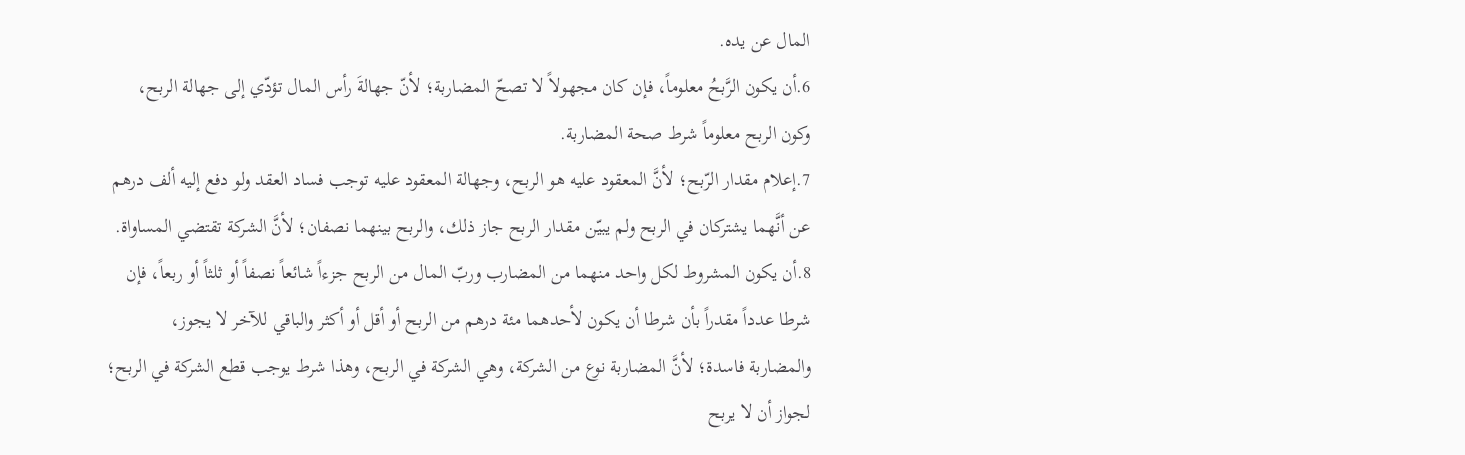المال عن يده.
6.أن يكون الرَّبحُ معلوماً، فإن كان مجهولاً لا تصحّ المضاربة؛ لأنّ جهالةَ رأس المال تؤدّي إلى جهالة الربح، وكون الربح معلوماً شرط صحة المضاربة.
7.إعلام مقدار الرّبح؛ لأنَّ المعقود عليه هو الربح، وجهالة المعقود عليه توجب فساد العقد ولو دفع إليه ألف درهم عن أنَّهما يشتركان في الربح ولم يبيّن مقدار الربح جاز ذلك، والربح بينهما نصفان؛ لأنَّ الشركة تقتضي المساواة.
8.أن يكون المشروط لكل واحد منهما من المضارب وربّ المال من الربح جزءاً شائعاً نصفاً أو ثلثاً أو ربعاً، فإن شرطا عدداً مقدراً بأن شرطا أن يكون لأحدهما مئة درهم من الربح أو أقل أو أكثر والباقي للآخر لا يجوز، والمضاربة فاسدة؛ لأنَّ المضاربة نوع من الشركة، وهي الشركة في الربح، وهذا شرط يوجب قطع الشركة في الربح؛ لجواز أن لا يربح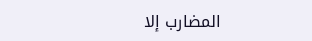المضارب إلا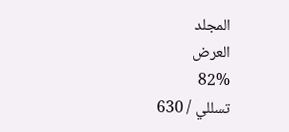المجلد
العرض
82%
تسللي / 630